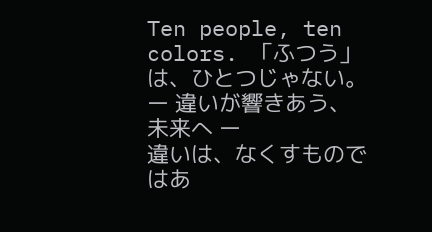Ten people, ten colors. 「ふつう」は、ひとつじゃない。
ー 違いが響きあう、未来へ ー
違いは、なくすものではあ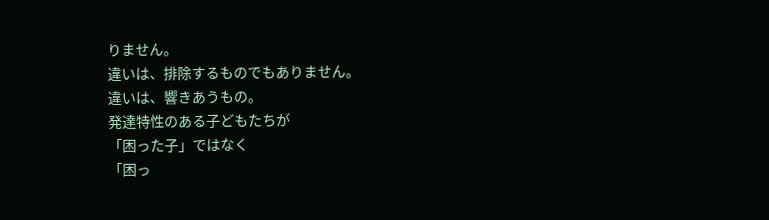りません。
違いは、排除するものでもありません。
違いは、響きあうもの。
発達特性のある子どもたちが
「困った子」ではなく
「困っ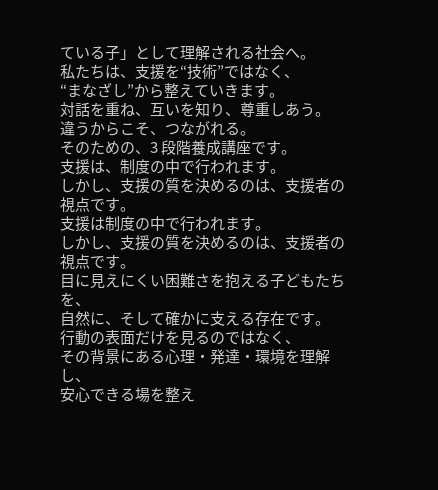ている子」として理解される社会へ。
私たちは、支援を“技術”ではなく、
“まなざし”から整えていきます。
対話を重ね、互いを知り、尊重しあう。
違うからこそ、つながれる。
そのための、3 段階養成講座です。
支援は、制度の中で行われます。
しかし、支援の質を決めるのは、支援者の視点です。
支援は制度の中で行われます。
しかし、支援の質を決めるのは、支援者の視点です。
目に見えにくい困難さを抱える子どもたちを、
自然に、そして確かに支える存在です。
行動の表面だけを見るのではなく、
その背景にある心理・発達・環境を理解し、
安心できる場を整え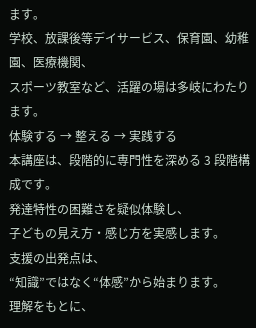ます。
学校、放課後等デイサービス、保育園、幼稚園、医療機関、
スポーツ教室など、活躍の場は多岐にわたります。
体験する → 整える → 実践する
本講座は、段階的に専門性を深める 3 段階構成です。
発達特性の困難さを疑似体験し、
子どもの見え方・感じ方を実感します。
支援の出発点は、
“知識”ではなく“体感”から始まります。
理解をもとに、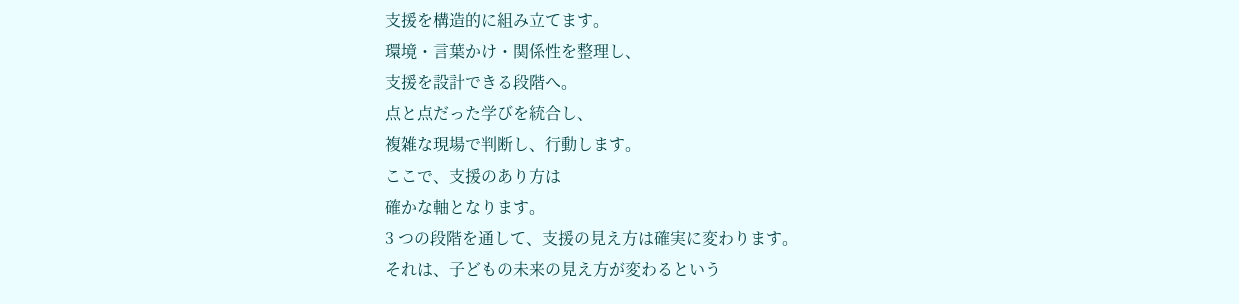支援を構造的に組み立てます。
環境・言葉かけ・関係性を整理し、
支援を設計できる段階へ。
点と点だった学びを統合し、
複雑な現場で判断し、行動します。
ここで、支援のあり方は
確かな軸となります。
3 つの段階を通して、支援の見え方は確実に変わります。
それは、子どもの未来の見え方が変わるという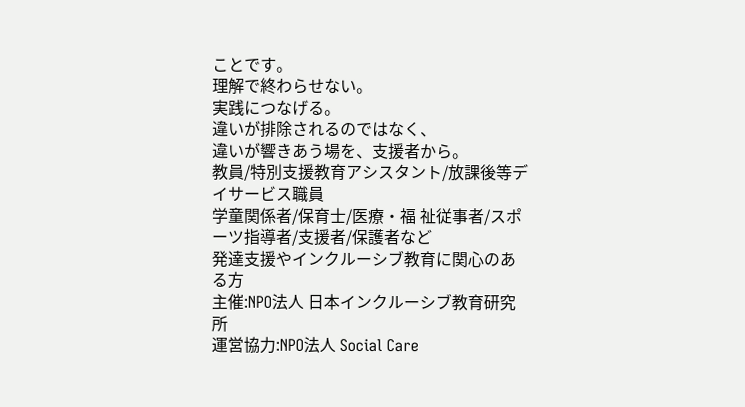ことです。
理解で終わらせない。
実践につなげる。
違いが排除されるのではなく、
違いが響きあう場を、支援者から。
教員/特別支援教育アシスタント/放課後等デイサービス職員
学童関係者/保育士/医療・福 祉従事者/スポーツ指導者/支援者/保護者など
発達支援やインクルーシブ教育に関心のある方
主催:NPO法人 日本インクルーシブ教育研究所
運営協力:NPO法人 Social Care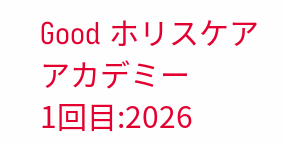Good ホリスケアアカデミー
1回目:2026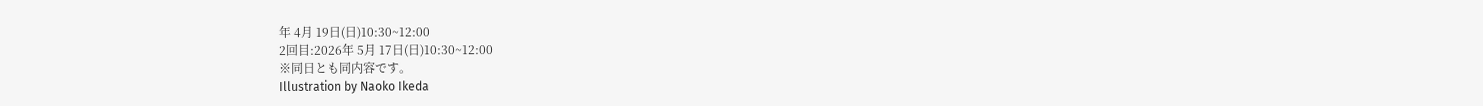年 4月 19日(日)10:30~12:00
2回目:2026年 5月 17日(日)10:30~12:00
※同日とも同内容です。
Illustration by Naoko Ikeda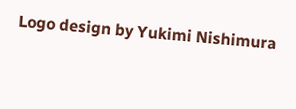Logo design by Yukimi Nishimura